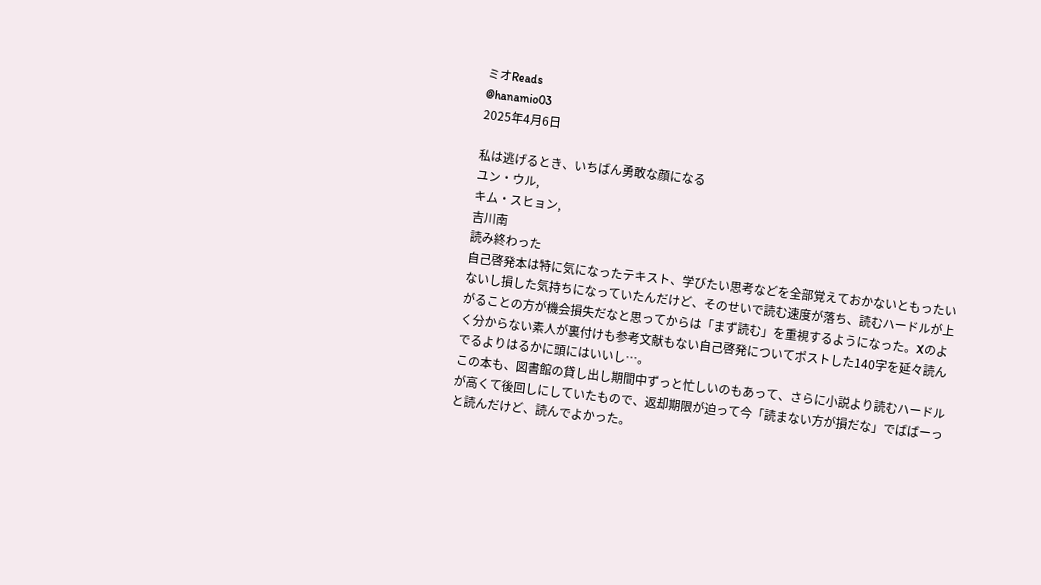ミオReads
@hanamio03
2025年4月6日

私は逃げるとき、いちばん勇敢な顔になる
ユン・ウル,
キム・スヒョン,
吉川南
読み終わった
自己啓発本は特に気になったテキスト、学びたい思考などを全部覚えておかないともったいないし損した気持ちになっていたんだけど、そのせいで読む速度が落ち、読むハードルが上がることの方が機会損失だなと思ってからは「まず読む」を重視するようになった。Xのよく分からない素人が裏付けも参考文献もない自己啓発についてポストした140字を延々読んでるよりはるかに頭にはいいし…。
この本も、図書館の貸し出し期間中ずっと忙しいのもあって、さらに小説より読むハードルが高くて後回しにしていたもので、返却期限が迫って今「読まない方が損だな」でばばーっと読んだけど、読んでよかった。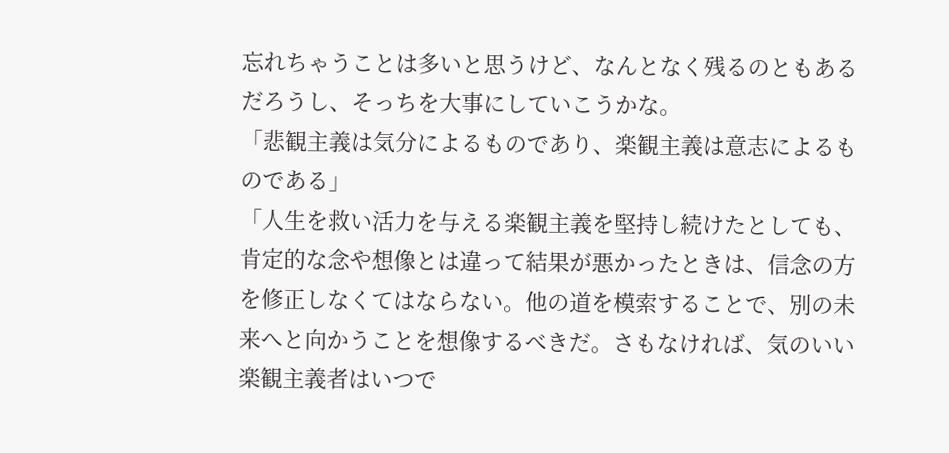忘れちゃうことは多いと思うけど、なんとなく残るのともあるだろうし、そっちを大事にしていこうかな。
「悲観主義は気分によるものであり、楽観主義は意志によるものである」
「人生を救い活力を与える楽観主義を堅持し続けたとしても、肯定的な念や想像とは違って結果が悪かったときは、信念の方を修正しなくてはならない。他の道を模索することで、別の未来へと向かうことを想像するべきだ。さもなければ、気のいい楽観主義者はいつで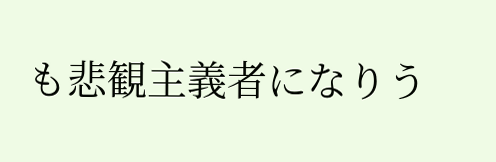も悲観主義者になりう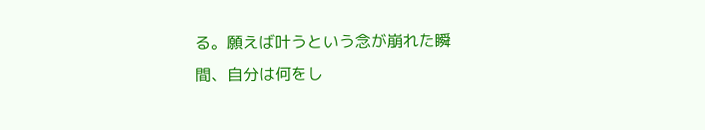る。願えば叶うという念が崩れた瞬間、自分は何をし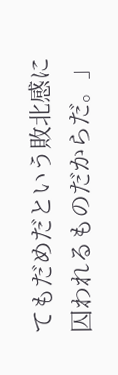てもだめだという敗北感に囚われるものだからだ。」